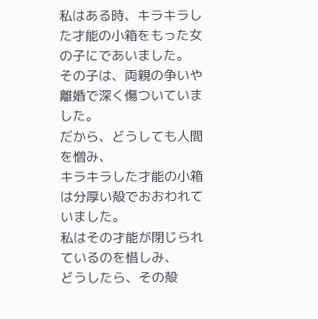私はある時、キラキラした才能の小箱をもった女の子にであいました。
その子は、両親の争いや離婚で深く傷ついていました。
だから、どうしても人間を憎み、
キラキラした才能の小箱は分厚い殻でおおわれていました。
私はその才能が閉じられているのを惜しみ、
どうしたら、その殻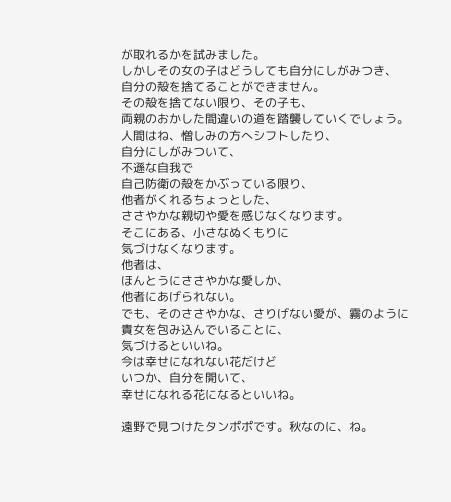が取れるかを試みました。
しかしその女の子はどうしても自分にしがみつき、
自分の殻を捨てることができません。
その殻を捨てない限り、その子も、
両親のおかした間違いの道を踏襲していくでしょう。
人間はね、憎しみの方へシフトしたり、
自分にしがみついて、
不遜な自我で
自己防衛の殻をかぶっている限り、
他者がくれるちょっとした、
ささやかな親切や愛を感じなくなります。
そこにある、小さなぬくもりに
気づけなくなります。
他者は、
ほんとうにささやかな愛しか、
他者にあげられない。
でも、そのささやかな、さりげない愛が、霧のように
貴女を包み込んでいることに、
気づけるといいね。
今は幸せになれない花だけど
いつか、自分を開いて、
幸せになれる花になるといいね。

遠野で見つけたタンポポです。秋なのに、ね。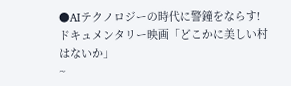●AIテクノロジーの時代に警鐘をならす!
ドキュメンタリー映画「どこかに美しい村はないか」
~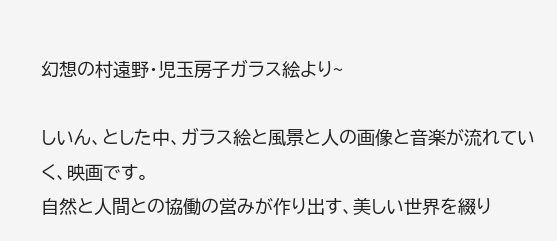幻想の村遠野・児玉房子ガラス絵より~

しいん、とした中、ガラス絵と風景と人の画像と音楽が流れていく、映画です。
自然と人間との協働の営みが作り出す、美しい世界を綴り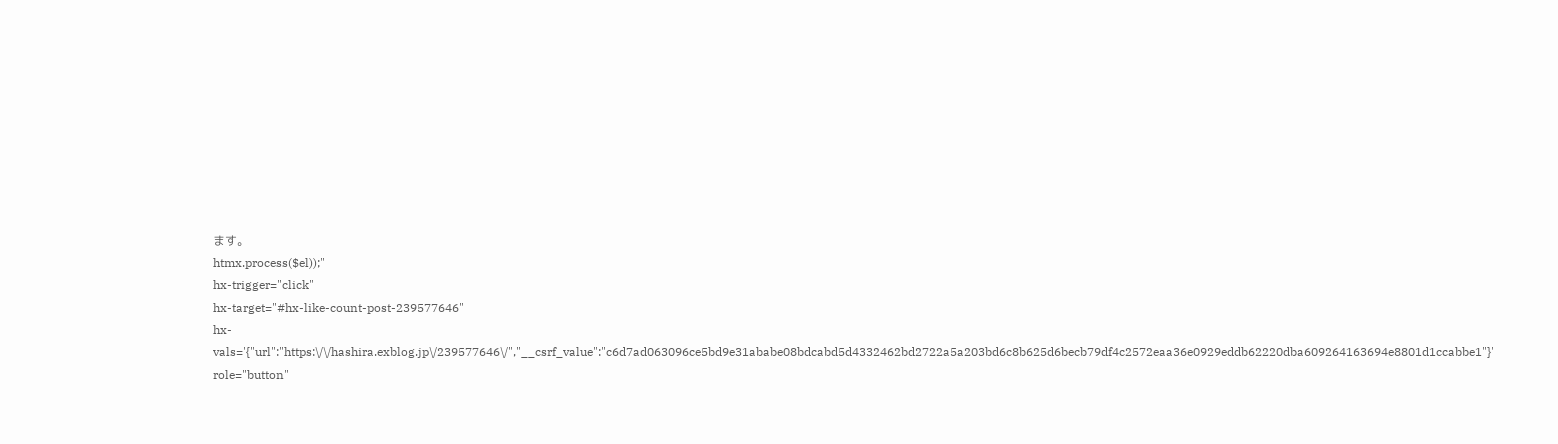ます。
htmx.process($el));"
hx-trigger="click"
hx-target="#hx-like-count-post-239577646"
hx-vals='{"url":"https:\/\/hashira.exblog.jp\/239577646\/","__csrf_value":"c6d7ad063096ce5bd9e31ababe08bdcabd5d4332462bd2722a5a203bd6c8b625d6becb79df4c2572eaa36e0929eddb62220dba609264163694e8801d1ccabbe1"}'
role="button"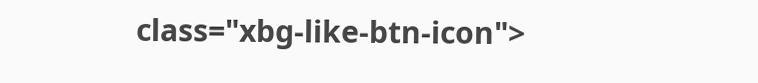class="xbg-like-btn-icon">